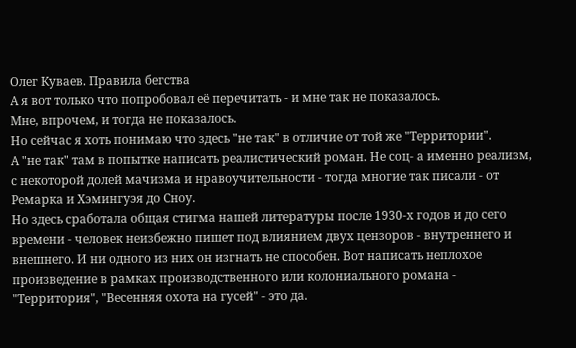Олег Куваев. Правила бегства
А я вот только что попробовал её перечитать - и мне так не показалось.
Мне, впрочем, и тогда не показалось.
Но сейчас я хоть понимаю что здесь "не так" в отличие от той же "Территории".
А "не так" там в попытке написать реалистический роман. Не соц- а именно реализм, с некоторой долей мачизма и нравоучительности - тогда многие так писали - от Ремарка и Хэмингуэя до Сноу.
Но здесь сработала общая стигма нашей литературы после 1930-х годов и до сего времени - человек неизбежно пишет под влиянием двух цензоров - внутреннего и внешнего. И ни одного из них он изгнать не способен. Вот написать неплохое произведение в рамках производственного или колониального романа - "Территория", "Весенняя охота на гусей" - это да.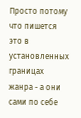Просто потому что пишется это в установленных границах жанра - а они сами по себе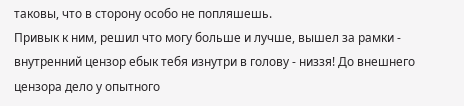таковы, что в сторону особо не попляшешь.
Привык к ним, решил что могу больше и лучше, вышел за рамки - внутренний цензор ебык тебя изнутри в голову - низзя! До внешнего цензора дело у опытного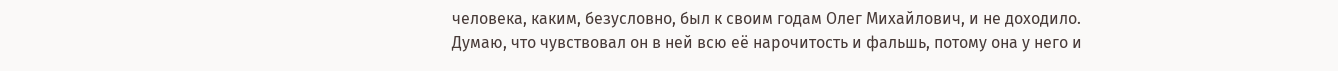человека, каким, безусловно, был к своим годам Олег Михайлович, и не доходило.
Думаю, что чувствовал он в ней всю её нарочитость и фальшь, потому она у него и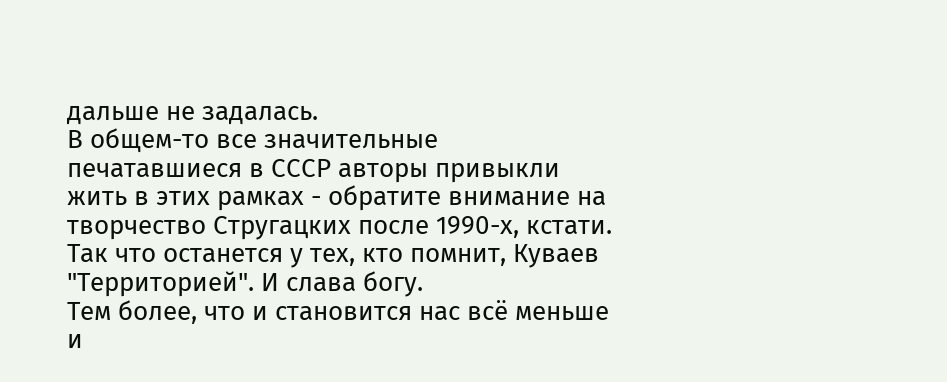дальше не задалась.
В общем-то все значительные печатавшиеся в СССР авторы привыкли жить в этих рамках - обратите внимание на творчество Стругацких после 1990-х, кстати.
Так что останется у тех, кто помнит, Куваев "Территорией". И слава богу.
Тем более, что и становится нас всё меньше и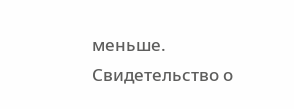меньше.
Свидетельство о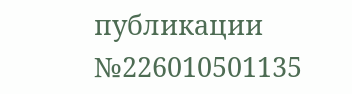публикации №226010501135